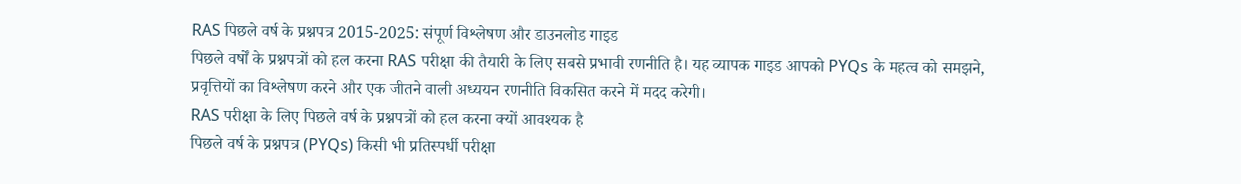RAS पिछले वर्ष के प्रश्नपत्र 2015-2025: संपूर्ण विश्लेषण और डाउनलोड गाइड
पिछले वर्षों के प्रश्नपत्रों को हल करना RAS परीक्षा की तैयारी के लिए सबसे प्रभावी रणनीति है। यह व्यापक गाइड आपको PYQs के महत्व को समझने, प्रवृत्तियों का विश्लेषण करने और एक जीतने वाली अध्ययन रणनीति विकसित करने में मदद करेगी।
RAS परीक्षा के लिए पिछले वर्ष के प्रश्नपत्रों को हल करना क्यों आवश्यक है
पिछले वर्ष के प्रश्नपत्र (PYQs) किसी भी प्रतिस्पर्धी परीक्षा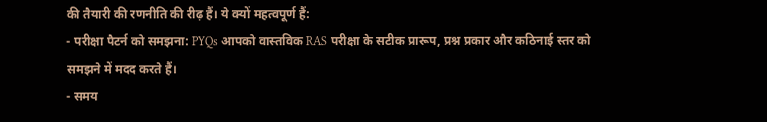की तैयारी की रणनीति की रीढ़ हैं। ये क्यों महत्वपूर्ण हैं:
- परीक्षा पैटर्न को समझना: PYQs आपको वास्तविक RAS परीक्षा के सटीक प्रारूप, प्रश्न प्रकार और कठिनाई स्तर को समझने में मदद करते हैं।
- समय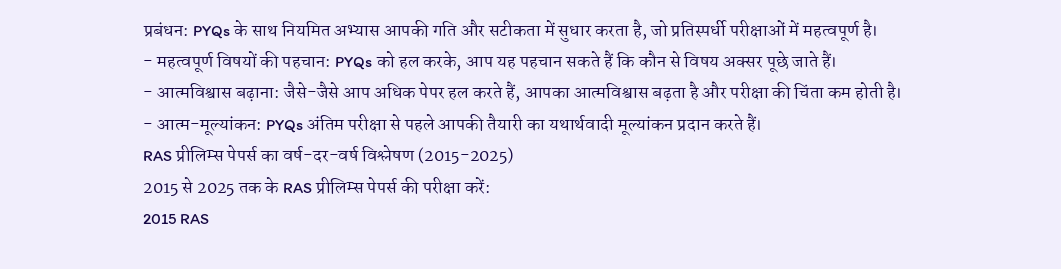प्रबंधन: PYQs के साथ नियमित अभ्यास आपकी गति और सटीकता में सुधार करता है, जो प्रतिस्पर्धी परीक्षाओं में महत्वपूर्ण है।
- महत्वपूर्ण विषयों की पहचान: PYQs को हल करके, आप यह पहचान सकते हैं कि कौन से विषय अक्सर पूछे जाते हैं।
- आत्मविश्वास बढ़ाना: जैसे-जैसे आप अधिक पेपर हल करते हैं, आपका आत्मविश्वास बढ़ता है और परीक्षा की चिंता कम होती है।
- आत्म-मूल्यांकन: PYQs अंतिम परीक्षा से पहले आपकी तैयारी का यथार्थवादी मूल्यांकन प्रदान करते हैं।
RAS प्रीलिम्स पेपर्स का वर्ष-दर-वर्ष विश्लेषण (2015-2025)
2015 से 2025 तक के RAS प्रीलिम्स पेपर्स की परीक्षा करें:
2015 RAS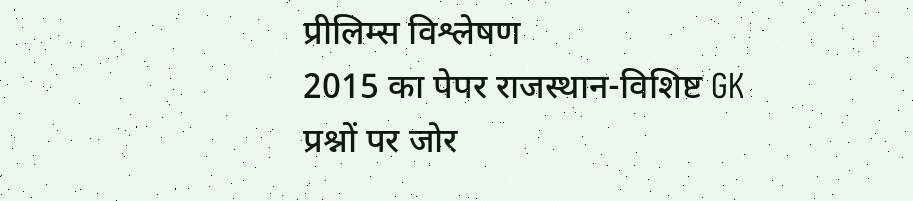प्रीलिम्स विश्लेषण
2015 का पेपर राजस्थान-विशिष्ट GK प्रश्नों पर जोर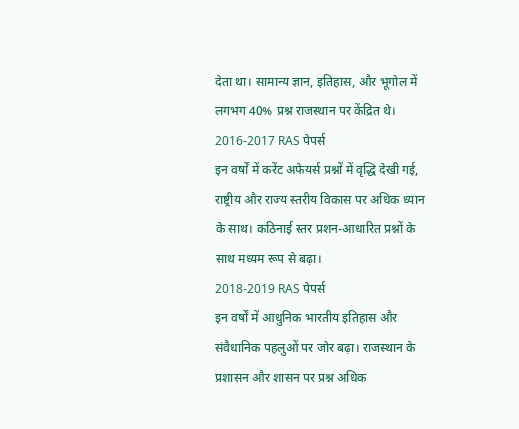देता था। सामान्य ज्ञान, इतिहास, और भूगोल में लगभग 40% प्रश्न राजस्थान पर केंद्रित थे।
2016-2017 RAS पेपर्स
इन वर्षों में करेंट अफेयर्स प्रश्नों में वृद्धि देखी गई, राष्ट्रीय और राज्य स्तरीय विकास पर अधिक ध्यान के साथ। कठिनाई स्तर प्रशन-आधारित प्रश्नों के साथ मध्यम रूप से बढ़ा।
2018-2019 RAS पेपर्स
इन वर्षों में आधुनिक भारतीय इतिहास और संवैधानिक पहलुओं पर जोर बढ़ा। राजस्थान के प्रशासन और शासन पर प्रश्न अधिक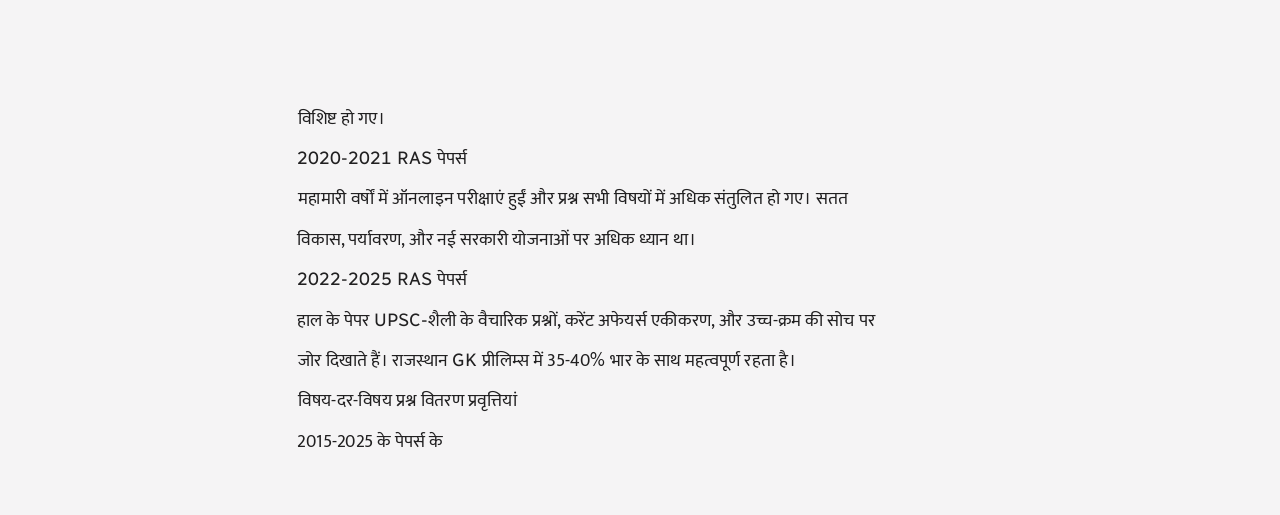विशिष्ट हो गए।
2020-2021 RAS पेपर्स
महामारी वर्षों में ऑनलाइन परीक्षाएं हुईं और प्रश्न सभी विषयों में अधिक संतुलित हो गए। सतत विकास, पर्यावरण, और नई सरकारी योजनाओं पर अधिक ध्यान था।
2022-2025 RAS पेपर्स
हाल के पेपर UPSC-शैली के वैचारिक प्रश्नों, करेंट अफेयर्स एकीकरण, और उच्च-क्रम की सोच पर जोर दिखाते हैं। राजस्थान GK प्रीलिम्स में 35-40% भार के साथ महत्वपूर्ण रहता है।
विषय-दर-विषय प्रश्न वितरण प्रवृत्तियां
2015-2025 के पेपर्स के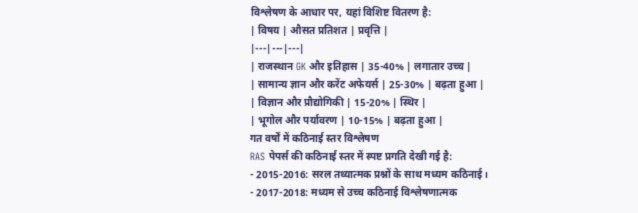विश्लेषण के आधार पर, यहां विशिष्ट वितरण है:
| विषय | औसत प्रतिशत | प्रवृत्ति |
|---|---|---|
| राजस्थान GK और इतिहास | 35-40% | लगातार उच्च |
| सामान्य ज्ञान और करेंट अफेयर्स | 25-30% | बढ़ता हुआ |
| विज्ञान और प्रौद्योगिकी | 15-20% | स्थिर |
| भूगोल और पर्यावरण | 10-15% | बढ़ता हुआ |
गत वर्षों में कठिनाई स्तर विश्लेषण
RAS पेपर्स की कठिनाई स्तर में स्पष्ट प्रगति देखी गई है:
- 2015-2016: सरल तथ्यात्मक प्रश्नों के साथ मध्यम कठिनाई।
- 2017-2018: मध्यम से उच्च कठिनाई विश्लेषणात्मक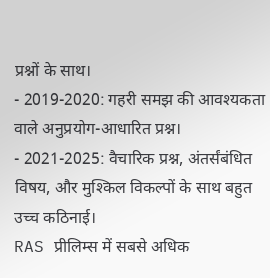प्रश्नों के साथ।
- 2019-2020: गहरी समझ की आवश्यकता वाले अनुप्रयोग-आधारित प्रश्न।
- 2021-2025: वैचारिक प्रश्न, अंतर्संबंधित विषय, और मुश्किल विकल्पों के साथ बहुत उच्च कठिनाई।
RAS प्रीलिम्स में सबसे अधिक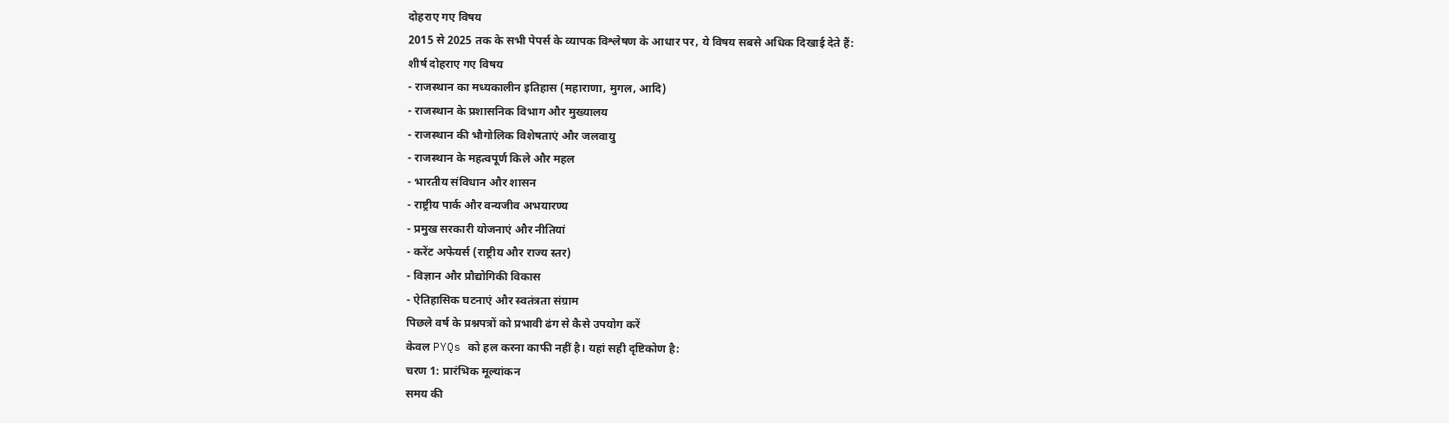दोहराए गए विषय
2015 से 2025 तक के सभी पेपर्स के व्यापक विश्लेषण के आधार पर, ये विषय सबसे अधिक दिखाई देते हैं:
शीर्ष दोहराए गए विषय
- राजस्थान का मध्यकालीन इतिहास (महाराणा, मुगल, आदि)
- राजस्थान के प्रशासनिक विभाग और मुख्यालय
- राजस्थान की भौगोलिक विशेषताएं और जलवायु
- राजस्थान के महत्वपूर्ण किले और महल
- भारतीय संविधान और शासन
- राष्ट्रीय पार्क और वन्यजीव अभयारण्य
- प्रमुख सरकारी योजनाएं और नीतियां
- करेंट अफेयर्स (राष्ट्रीय और राज्य स्तर)
- विज्ञान और प्रौद्योगिकी विकास
- ऐतिहासिक घटनाएं और स्वतंत्रता संग्राम
पिछले वर्ष के प्रश्नपत्रों को प्रभावी ढंग से कैसे उपयोग करें
केवल PYQs को हल करना काफी नहीं है। यहां सही दृष्टिकोण है:
चरण 1: प्रारंभिक मूल्यांकन
समय की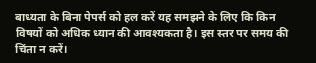बाध्यता के बिना पेपर्स को हल करें यह समझने के लिए कि किन विषयों को अधिक ध्यान की आवश्यकता है। इस स्तर पर समय की चिंता न करें।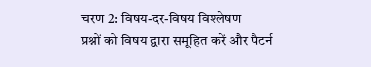चरण 2: विषय-दर-विषय विश्लेषण
प्रश्नों को विषय द्वारा समूहित करें और पैटर्न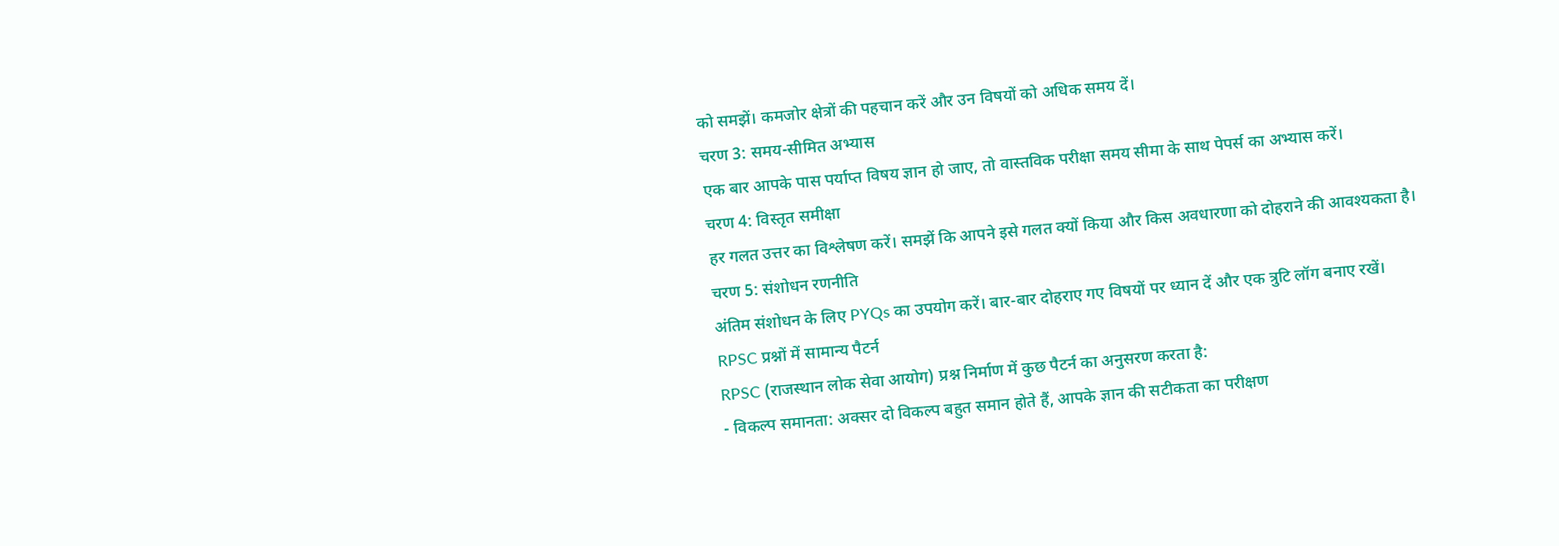को समझें। कमजोर क्षेत्रों की पहचान करें और उन विषयों को अधिक समय दें।
चरण 3: समय-सीमित अभ्यास
एक बार आपके पास पर्याप्त विषय ज्ञान हो जाए, तो वास्तविक परीक्षा समय सीमा के साथ पेपर्स का अभ्यास करें।
चरण 4: विस्तृत समीक्षा
हर गलत उत्तर का विश्लेषण करें। समझें कि आपने इसे गलत क्यों किया और किस अवधारणा को दोहराने की आवश्यकता है।
चरण 5: संशोधन रणनीति
अंतिम संशोधन के लिए PYQs का उपयोग करें। बार-बार दोहराए गए विषयों पर ध्यान दें और एक त्रुटि लॉग बनाए रखें।
RPSC प्रश्नों में सामान्य पैटर्न
RPSC (राजस्थान लोक सेवा आयोग) प्रश्न निर्माण में कुछ पैटर्न का अनुसरण करता है:
- विकल्प समानता: अक्सर दो विकल्प बहुत समान होते हैं, आपके ज्ञान की सटीकता का परीक्षण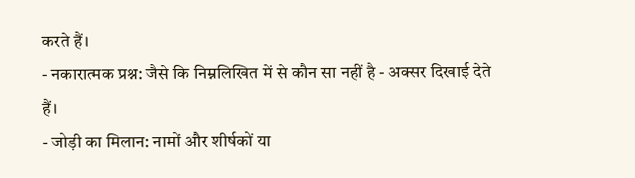करते हैं।
- नकारात्मक प्रश्न: जैसे कि निम्नलिखित में से कौन सा नहीं है - अक्सर दिखाई देते हैं।
- जोड़ी का मिलान: नामों और शीर्षकों या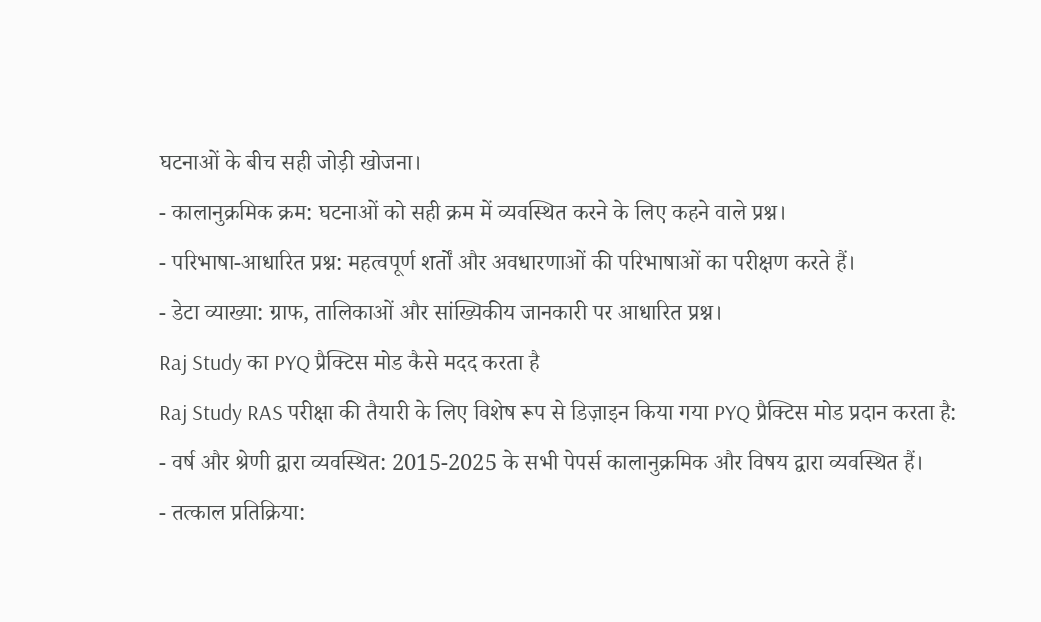घटनाओं के बीच सही जोड़ी खोजना।
- कालानुक्रमिक क्रम: घटनाओं को सही क्रम में व्यवस्थित करने के लिए कहने वाले प्रश्न।
- परिभाषा-आधारित प्रश्न: महत्वपूर्ण शर्तों और अवधारणाओं की परिभाषाओं का परीक्षण करते हैं।
- डेटा व्याख्या: ग्राफ, तालिकाओं और सांख्यिकीय जानकारी पर आधारित प्रश्न।
Raj Study का PYQ प्रैक्टिस मोड कैसे मदद करता है
Raj Study RAS परीक्षा की तैयारी के लिए विशेष रूप से डिज़ाइन किया गया PYQ प्रैक्टिस मोड प्रदान करता है:
- वर्ष और श्रेणी द्वारा व्यवस्थित: 2015-2025 के सभी पेपर्स कालानुक्रमिक और विषय द्वारा व्यवस्थित हैं।
- तत्काल प्रतिक्रिया: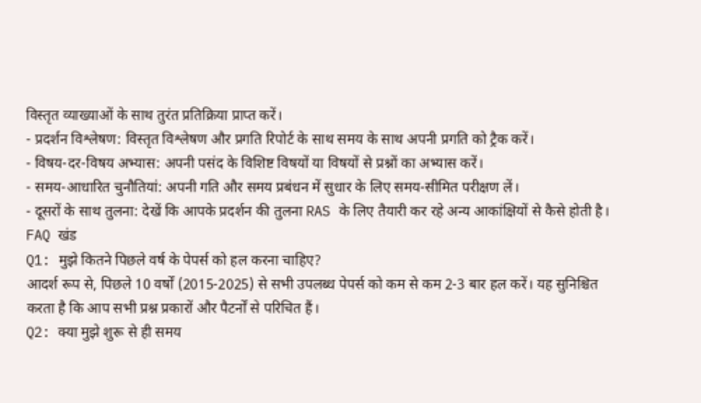विस्तृत व्याख्याओं के साथ तुरंत प्रतिक्रिया प्राप्त करें।
- प्रदर्शन विश्लेषण: विस्तृत विश्लेषण और प्रगति रिपोर्ट के साथ समय के साथ अपनी प्रगति को ट्रैक करें।
- विषय-दर-विषय अभ्यास: अपनी पसंद के विशिष्ट विषयों या विषयों से प्रश्नों का अभ्यास करें।
- समय-आधारित चुनौतियां: अपनी गति और समय प्रबंधन में सुधार के लिए समय-सीमित परीक्षण लें।
- दूसरों के साथ तुलना: देखें कि आपके प्रदर्शन की तुलना RAS के लिए तैयारी कर रहे अन्य आकांक्षियों से कैसे होती है।
FAQ खंड
Q1: मुझे कितने पिछले वर्ष के पेपर्स को हल करना चाहिए?
आदर्श रूप से, पिछले 10 वर्षों (2015-2025) से सभी उपलब्ध पेपर्स को कम से कम 2-3 बार हल करें। यह सुनिश्चित करता है कि आप सभी प्रश्न प्रकारों और पैटर्नों से परिचित हैं।
Q2: क्या मुझे शुरू से ही समय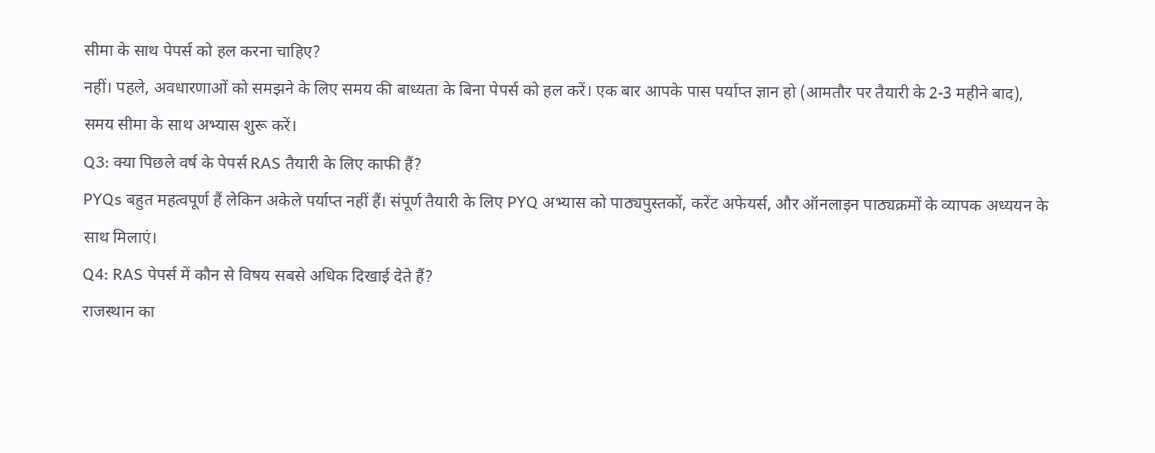सीमा के साथ पेपर्स को हल करना चाहिए?
नहीं। पहले, अवधारणाओं को समझने के लिए समय की बाध्यता के बिना पेपर्स को हल करें। एक बार आपके पास पर्याप्त ज्ञान हो (आमतौर पर तैयारी के 2-3 महीने बाद), समय सीमा के साथ अभ्यास शुरू करें।
Q3: क्या पिछले वर्ष के पेपर्स RAS तैयारी के लिए काफी हैं?
PYQs बहुत महत्वपूर्ण हैं लेकिन अकेले पर्याप्त नहीं हैं। संपूर्ण तैयारी के लिए PYQ अभ्यास को पाठ्यपुस्तकों, करेंट अफेयर्स, और ऑनलाइन पाठ्यक्रमों के व्यापक अध्ययन के साथ मिलाएं।
Q4: RAS पेपर्स में कौन से विषय सबसे अधिक दिखाई देते हैं?
राजस्थान का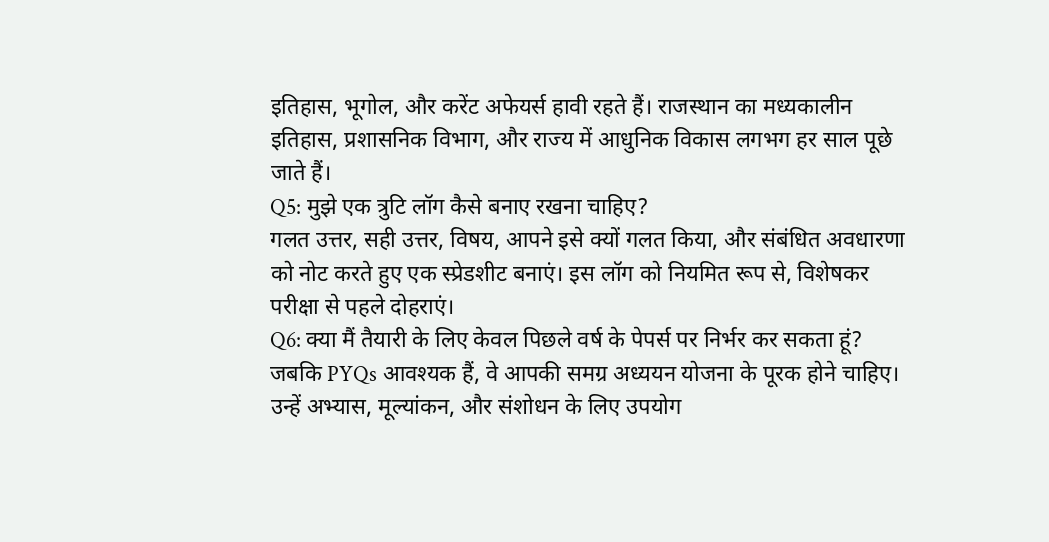इतिहास, भूगोल, और करेंट अफेयर्स हावी रहते हैं। राजस्थान का मध्यकालीन इतिहास, प्रशासनिक विभाग, और राज्य में आधुनिक विकास लगभग हर साल पूछे जाते हैं।
Q5: मुझे एक त्रुटि लॉग कैसे बनाए रखना चाहिए?
गलत उत्तर, सही उत्तर, विषय, आपने इसे क्यों गलत किया, और संबंधित अवधारणा को नोट करते हुए एक स्प्रेडशीट बनाएं। इस लॉग को नियमित रूप से, विशेषकर परीक्षा से पहले दोहराएं।
Q6: क्या मैं तैयारी के लिए केवल पिछले वर्ष के पेपर्स पर निर्भर कर सकता हूं?
जबकि PYQs आवश्यक हैं, वे आपकी समग्र अध्ययन योजना के पूरक होने चाहिए। उन्हें अभ्यास, मूल्यांकन, और संशोधन के लिए उपयोग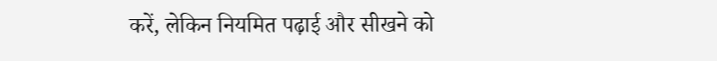करें, लेकिन नियमित पढ़ाई और सीखने को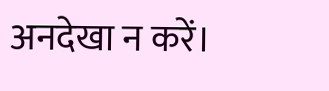अनदेखा न करें।